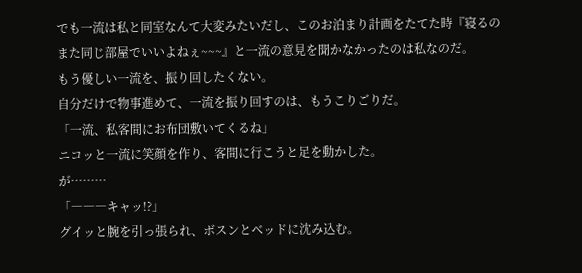でも一流は私と同室なんて大変みたいだし、このお泊まり計画をたてた時『寝るのまた同じ部屋でいいよねぇ~~~』と一流の意見を聞かなかったのは私なのだ。
もう優しい一流を、振り回したくない。
自分だけで物事進めて、一流を振り回すのは、もうこりごりだ。
「一流、私客間にお布団敷いてくるね」
ニコッと一流に笑顔を作り、客間に行こうと足を動かした。
が………
「―――キャッ!?」
グイッと腕を引っ張られ、ボスンとベッドに沈み込む。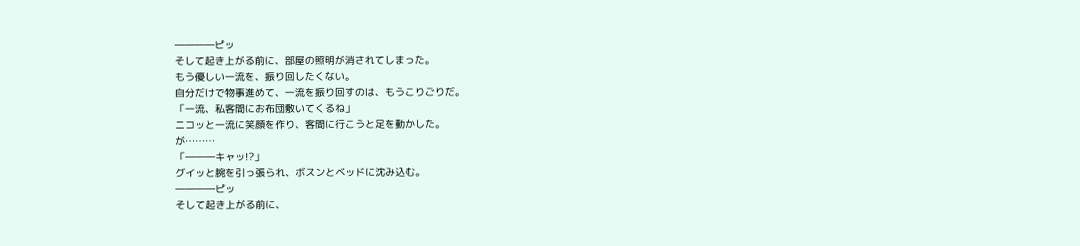――――ピッ
そして起き上がる前に、部屋の照明が消されてしまった。
もう優しい一流を、振り回したくない。
自分だけで物事進めて、一流を振り回すのは、もうこりごりだ。
「一流、私客間にお布団敷いてくるね」
ニコッと一流に笑顔を作り、客間に行こうと足を動かした。
が………
「―――キャッ!?」
グイッと腕を引っ張られ、ボスンとベッドに沈み込む。
――――ピッ
そして起き上がる前に、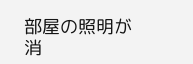部屋の照明が消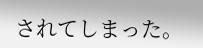されてしまった。